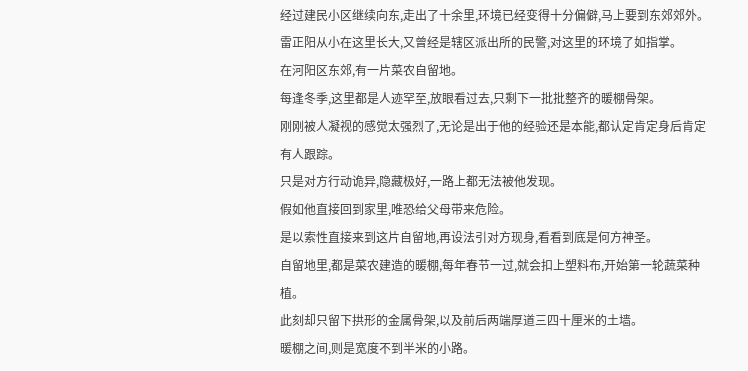经过建民小区继续向东,走出了十余里,环境已经变得十分偏僻,马上要到东郊郊外。
雷正阳从小在这里长大,又曾经是辖区派出所的民警,对这里的环境了如指掌。
在河阳区东郊,有一片菜农自留地。
每逢冬季,这里都是人迹罕至,放眼看过去,只剩下一批批整齐的暖棚骨架。
刚刚被人凝视的感觉太强烈了,无论是出于他的经验还是本能,都认定肯定身后肯定有人跟踪。
只是对方行动诡异,隐藏极好,一路上都无法被他发现。
假如他直接回到家里,唯恐给父母带来危险。
是以索性直接来到这片自留地,再设法引对方现身,看看到底是何方神圣。
自留地里,都是菜农建造的暖棚,每年春节一过,就会扣上塑料布,开始第一轮蔬菜种植。
此刻却只留下拱形的金属骨架,以及前后两端厚道三四十厘米的土墙。
暖棚之间,则是宽度不到半米的小路。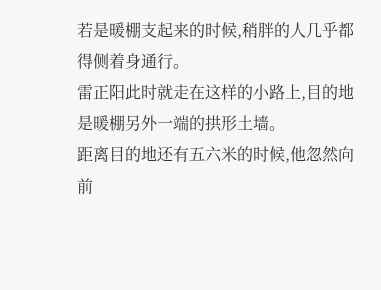若是暖棚支起来的时候,稍胖的人几乎都得侧着身通行。
雷正阳此时就走在这样的小路上,目的地是暖棚另外一端的拱形土墙。
距离目的地还有五六米的时候,他忽然向前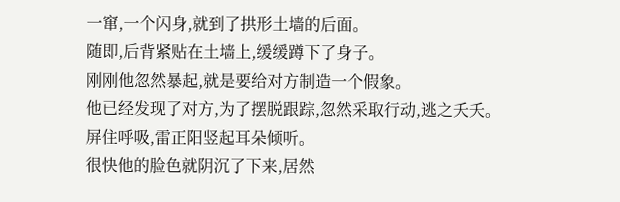一窜,一个闪身,就到了拱形土墙的后面。
随即,后背紧贴在土墙上,缓缓蹲下了身子。
刚刚他忽然暴起,就是要给对方制造一个假象。
他已经发现了对方,为了摆脱跟踪,忽然采取行动,逃之夭夭。
屏住呼吸,雷正阳竖起耳朵倾听。
很快他的脸色就阴沉了下来,居然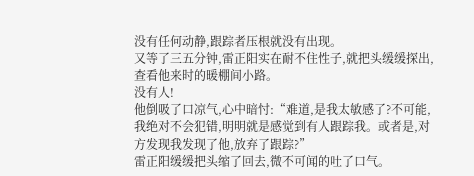没有任何动静,跟踪者压根就没有出现。
又等了三五分钟,雷正阳实在耐不住性子,就把头缓缓探出,查看他来时的暖棚间小路。
没有人!
他倒吸了口凉气,心中暗忖:“难道,是我太敏感了?不可能,我绝对不会犯错,明明就是感觉到有人跟踪我。或者是,对方发现我发现了他,放弃了跟踪?”
雷正阳缓缓把头缩了回去,微不可闻的吐了口气。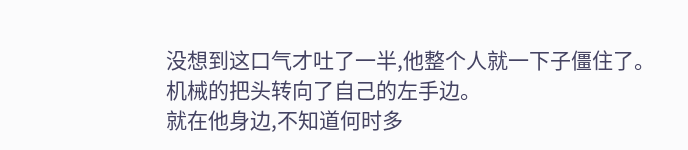没想到这口气才吐了一半,他整个人就一下子僵住了。
机械的把头转向了自己的左手边。
就在他身边,不知道何时多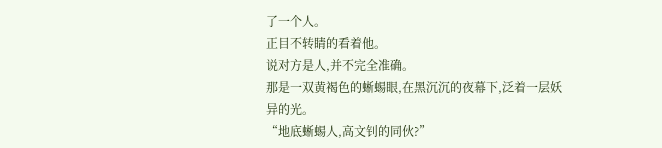了一个人。
正目不转睛的看着他。
说对方是人,并不完全准确。
那是一双黄褐色的蜥蜴眼,在黑沉沉的夜幕下,泛着一层妖异的光。
“地底蜥蜴人,高文钊的同伙?”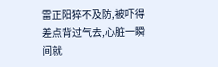雷正阳猝不及防,被吓得差点背过气去,心脏一瞬间就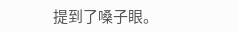提到了嗓子眼。